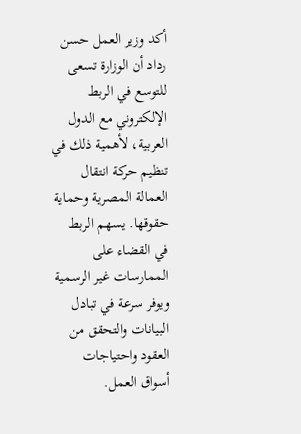أكد وزير العمل حسن رداد أن الوزارة تسعى للتوسع في الربط الإلكتروني مع الدول العربية، لأهمية ذلك في تنظيم حركة انتقال العمالة المصرية وحماية حقوقها. يسهم الربط في القضاء على الممارسات غير الرسمية ويوفر سرعة في تبادل البيانات والتحقق من العقود واحتياجات أسواق العمل.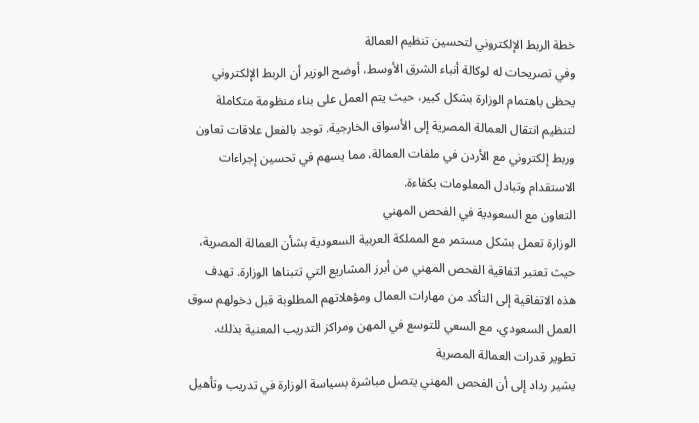خطة الربط الإلكتروني لتحسين تنظيم العمالة
وفي تصريحات له لوكالة أنباء الشرق الأوسط، أوضح الوزير أن الربط الإلكتروني يحظى باهتمام الوزارة بشكل كبير، حيث يتم العمل على بناء منظومة متكاملة لتنظيم انتقال العمالة المصرية إلى الأسواق الخارجية. توجد بالفعل علاقات تعاون وربط إلكتروني مع الأردن في ملفات العمالة، مما يسهم في تحسين إجراءات الاستقدام وتبادل المعلومات بكفاءة.
التعاون مع السعودية في الفحص المهني
الوزارة تعمل بشكل مستمر مع المملكة العربية السعودية بشأن العمالة المصرية، حيث تعتبر اتفاقية الفحص المهني من أبرز المشاريع التي تتبناها الوزارة. تهدف هذه الاتفاقية إلى التأكد من مهارات العمال ومؤهلاتهم المطلوبة قبل دخولهم سوق العمل السعودي، مع السعي للتوسع في المهن ومراكز التدريب المعنية بذلك.
تطوير قدرات العمالة المصرية
يشير رداد إلى أن الفحص المهني يتصل مباشرة بسياسة الوزارة في تدريب وتأهيل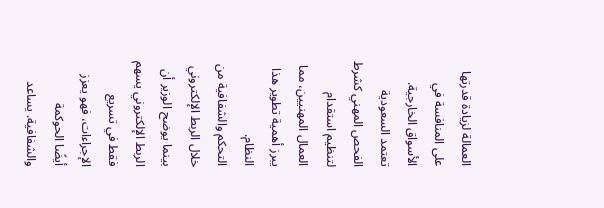العمالة لزيادة قدرتها على المنافسة في الأسواق الخارجية. تعتمد السعودية الفحص المهني كشرط لتنظيم استقدام العمال المهنيين، مما يبرز أهمية تطوير هذا النظام.
التحكم والشفافية من خلال الربط الإلكتروني
بينما يوضح الوزير أن الربط الإلكتروني يسهم فقط في تسريع الإجراءات، فهو يعزز أيضًا الحوكمة والشفافية. يساعد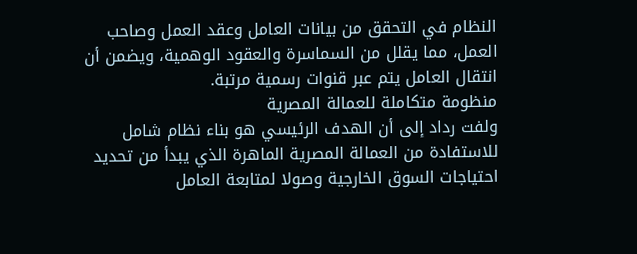النظام في التحقق من بيانات العامل وعقد العمل وصاحب العمل، مما يقلل من السماسرة والعقود الوهمية، ويضمن أن انتقال العامل يتم عبر قنوات رسمية مرتبة.
منظومة متكاملة للعمالة المصرية
ولفت رداد إلى أن الهدف الرئيسي هو بناء نظام شامل للاستفادة من العمالة المصرية الماهرة الذي يبدأ من تحديد احتياجات السوق الخارجية وصولا لمتابعة العامل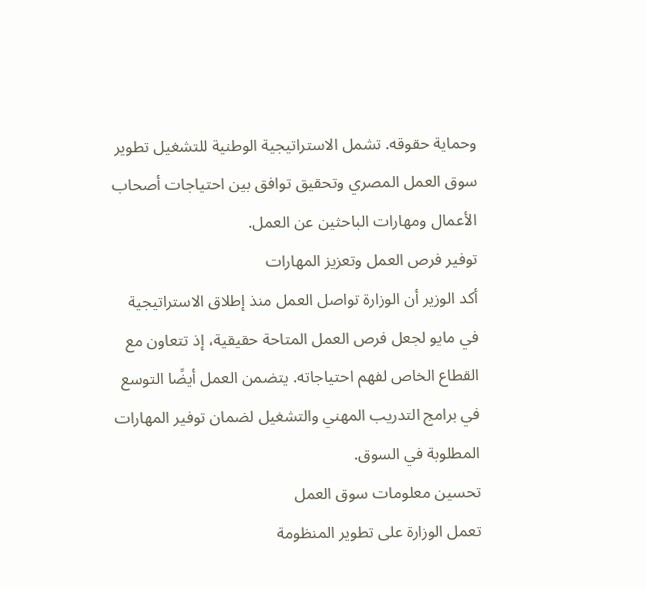وحماية حقوقه. تشمل الاستراتيجية الوطنية للتشغيل تطوير سوق العمل المصري وتحقيق توافق بين احتياجات أصحاب الأعمال ومهارات الباحثين عن العمل.
توفير فرص العمل وتعزيز المهارات
أكد الوزير أن الوزارة تواصل العمل منذ إطلاق الاستراتيجية في مايو لجعل فرص العمل المتاحة حقيقية، إذ تتعاون مع القطاع الخاص لفهم احتياجاته. يتضمن العمل أيضًا التوسع في برامج التدريب المهني والتشغيل لضمان توفير المهارات المطلوبة في السوق.
تحسين معلومات سوق العمل
تعمل الوزارة على تطوير المنظومة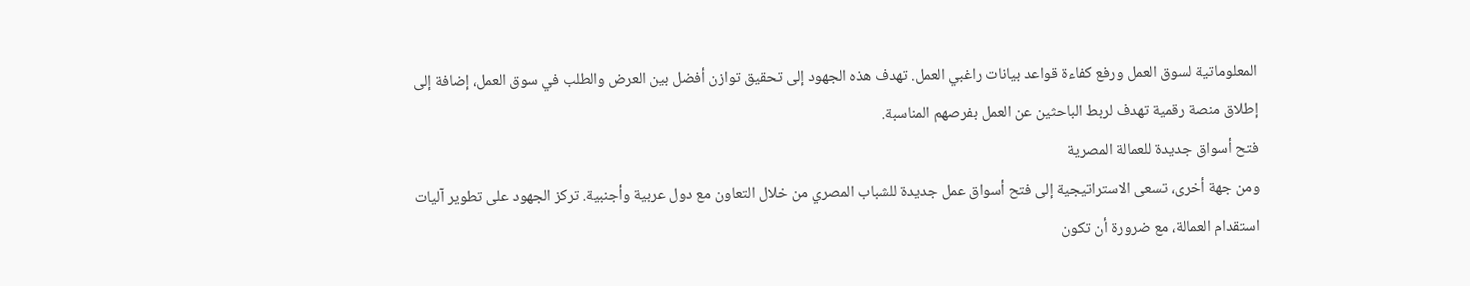المعلوماتية لسوق العمل ورفع كفاءة قواعد بيانات راغبي العمل. تهدف هذه الجهود إلى تحقيق توازن أفضل بين العرض والطلب في سوق العمل، إضافة إلى إطلاق منصة رقمية تهدف لربط الباحثين عن العمل بفرصهم المناسبة.
فتح أسواق جديدة للعمالة المصرية
ومن جهة أخرى، تسعى الاستراتيجية إلى فتح أسواق عمل جديدة للشباب المصري من خلال التعاون مع دول عربية وأجنبية. تركز الجهود على تطوير آليات استقدام العمالة، مع ضرورة أن تكون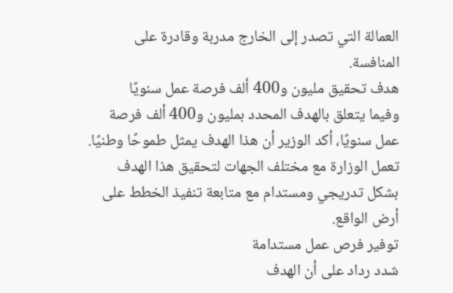العمالة التي تصدر إلى الخارج مدربة وقادرة على المنافسة.
هدف تحقيق مليون و400 ألف فرصة عمل سنويًا
وفيما يتعلق بالهدف المحدد بمليون و400 ألف فرصة عمل سنويًا، أكد الوزير أن هذا الهدف يمثل طموحًا وطنيًا. تعمل الوزارة مع مختلف الجهات لتحقيق هذا الهدف بشكل تدريجي ومستدام مع متابعة تنفيذ الخطط على أرض الواقع.
توفير فرص عمل مستدامة
شدد رداد على أن الهدف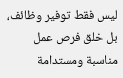ليس فقط توفير وظائف، بل خلق فرص عمل مناسبة ومستدامة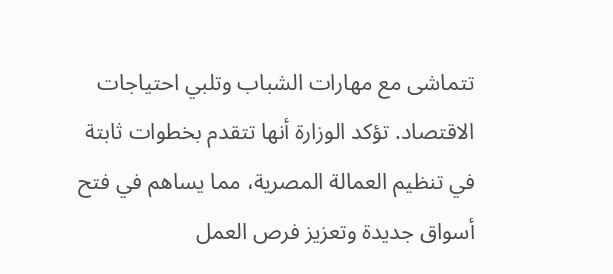تتماشى مع مهارات الشباب وتلبي احتياجات الاقتصاد. تؤكد الوزارة أنها تتقدم بخطوات ثابتة في تنظيم العمالة المصرية، مما يساهم في فتح أسواق جديدة وتعزيز فرص العمل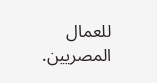للعمال المصريين.